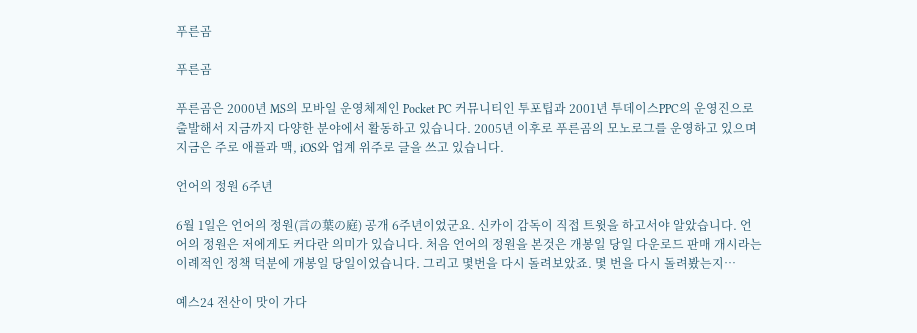푸른곰

푸른곰

푸른곰은 2000년 MS의 모바일 운영체제인 Pocket PC 커뮤니티인 투포팁과 2001년 투데이스PPC의 운영진으로 출발해서 지금까지 다양한 분야에서 활동하고 있습니다. 2005년 이후로 푸른곰의 모노로그를 운영하고 있으며 지금은 주로 애플과 맥, iOS와 업계 위주로 글을 쓰고 있습니다.

언어의 정원 6주년

6월 1일은 언어의 정원(言の葉の庭) 공개 6주년이었군요. 신카이 감독이 직접 트윗을 하고서야 알았습니다. 언어의 정원은 저에게도 커다란 의미가 있습니다. 처음 언어의 정원을 본것은 개봉일 당일 다운로드 판매 개시라는 이례적인 정책 덕분에 개봉일 당일이었습니다. 그리고 몇번을 다시 돌려보았죠. 몇 번을 다시 돌려봤는지…

예스24 전산이 맛이 가다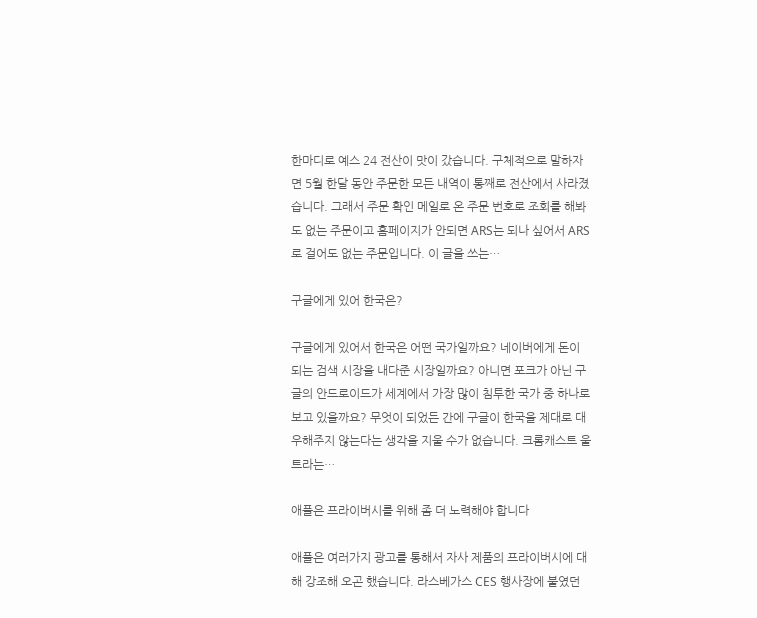한마디로 예스 24 전산이 맛이 갔습니다. 구체적으로 말하자면 5월 한달 동안 주문한 모든 내역이 통째로 전산에서 사라졌습니다. 그래서 주문 확인 메일로 온 주문 번호로 조회를 해봐도 없는 주문이고 홈페이지가 안되면 ARS는 되나 싶어서 ARS로 걸어도 없는 주문입니다. 이 글을 쓰는…

구글에게 있어 한국은?

구글에게 있어서 한국은 어떤 국가일까요? 네이버에게 돈이 되는 검색 시장을 내다준 시장일까요? 아니면 포크가 아닌 구글의 안드로이드가 세계에서 가장 많이 침투한 국가 중 하나로 보고 있을까요? 무엇이 되었든 간에 구글이 한국을 제대로 대우해주지 않는다는 생각을 지울 수가 없습니다. 크롬캐스트 울트라는…

애플은 프라이버시를 위해 좀 더 노력해야 합니다

애플은 여러가지 광고를 통해서 자사 제품의 프라이버시에 대해 강조해 오곤 했습니다. 라스베가스 CES 행사장에 붙였던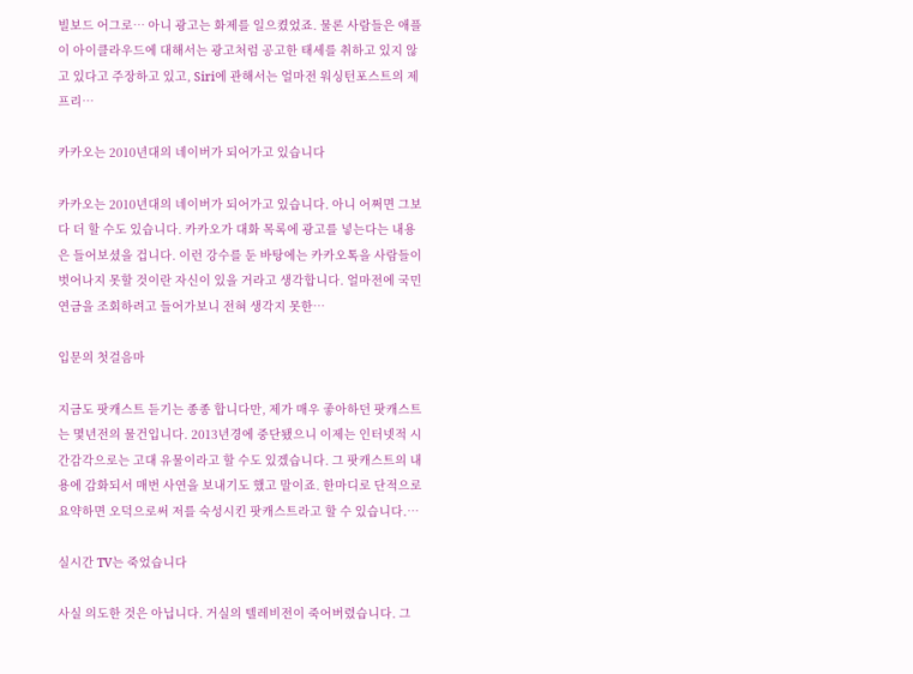빌보드 어그로… 아니 광고는 화제를 일으켰었죠. 물론 사람들은 애플이 아이클라우드에 대해서는 광고처럼 공고한 태세를 취하고 있지 않고 있다고 주장하고 있고, Siri에 관해서는 얼마전 워싱턴포스트의 제프리…

카카오는 2010년대의 네이버가 되어가고 있습니다

카카오는 2010년대의 네이버가 되어가고 있습니다. 아니 어쩌면 그보다 더 할 수도 있습니다. 카카오가 대화 목록에 광고를 넣는다는 내용은 들어보셨을 겁니다. 이런 강수를 둔 바탕에는 카카오톡을 사람들이 벗어나지 못할 것이란 자신이 있을 거라고 생각합니다. 얼마전에 국민연금을 조회하려고 들어가보니 전혀 생각지 못한…

입문의 첫걸음마

지금도 팟캐스트 듣기는 종종 합니다만, 제가 매우 좋아하던 팟캐스트는 몇년전의 물건입니다. 2013년경에 중단됐으니 이제는 인터넷적 시간감각으로는 고대 유물이라고 할 수도 있겠습니다. 그 팟캐스트의 내용에 감화되서 매번 사연을 보내기도 했고 말이죠. 한마디로 단적으로 요약하면 오덕으로써 저를 숙성시킨 팟캐스트라고 할 수 있습니다.…

실시간 TV는 죽었습니다

사실 의도한 것은 아닙니다. 거실의 텔레비전이 죽어버렸습니다. 그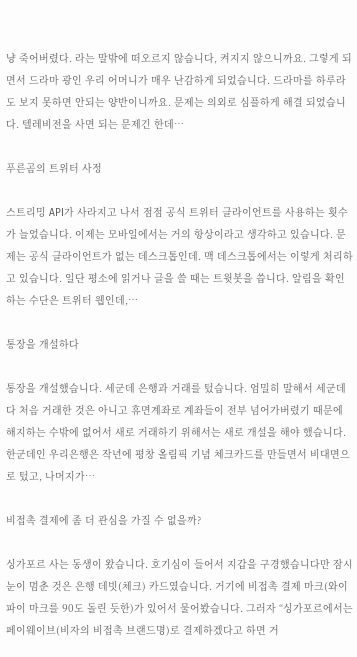냥 죽어버렸다. 라는 말밖에 떠오르지 않습니다, 켜지지 않으니까요. 그렇게 되면서 드라마 광인 우리 어머니가 매우 난감하게 되었습니다. 드라마를 하루라도 보지 못하면 안되는 양반이니까요. 문제는 의외로 심플하게 해결 되었습니다. 텔레비전을 사면 되는 문제긴 한데…

푸른곰의 트위터 사정

스트리밍 API가 사라지고 나서 점점 공식 트위터 클라이언트를 사용하는 횟수가 늘었습니다. 이제는 모바일에서는 거의 항상이라고 생각하고 있습니다. 문제는 공식 클라이언트가 없는 데스크톱인데. 맥 데스크톱에서는 이렇게 처리하고 있습니다. 일단 평소에 읽거나 글을 쓸 때는 트윗봇을 씁니다. 알림을 확인하는 수단은 트위터 웹인데,…

통장을 개설하다

통장을 개설했습니다. 세군데 은행과 거래를 텄습니다. 엄밀히 말해서 세군데 다 처음 거래한 것은 아니고 휴면계좌로 계좌들이 전부 넘어가버렸기 때문에 해지하는 수밖에 없어서 새로 거래하기 위해서는 새로 개설을 해야 했습니다. 한군데인 우리은행은 작년에 평창 올림픽 기념 체크카드를 만들면서 비대면으로 텄고, 나머지가…

비접촉 결제에 좀 더 관심을 가질 수 없을까?

싱가포르 사는 동생이 왔습니다. 호기심이 들어서 지갑을 구경했습니다만 잠시 눈이 멈춘 것은 은행 데빗(체크) 카드였습니다. 거기에 비접촉 결제 마크(와이파이 마크를 90도 돌린 듯한)가 있어서 물어봤습니다. 그러자 “싱가포르에서는 페이웨이브(비자의 비접촉 브랜드명)로 결제하겠다고 하면 거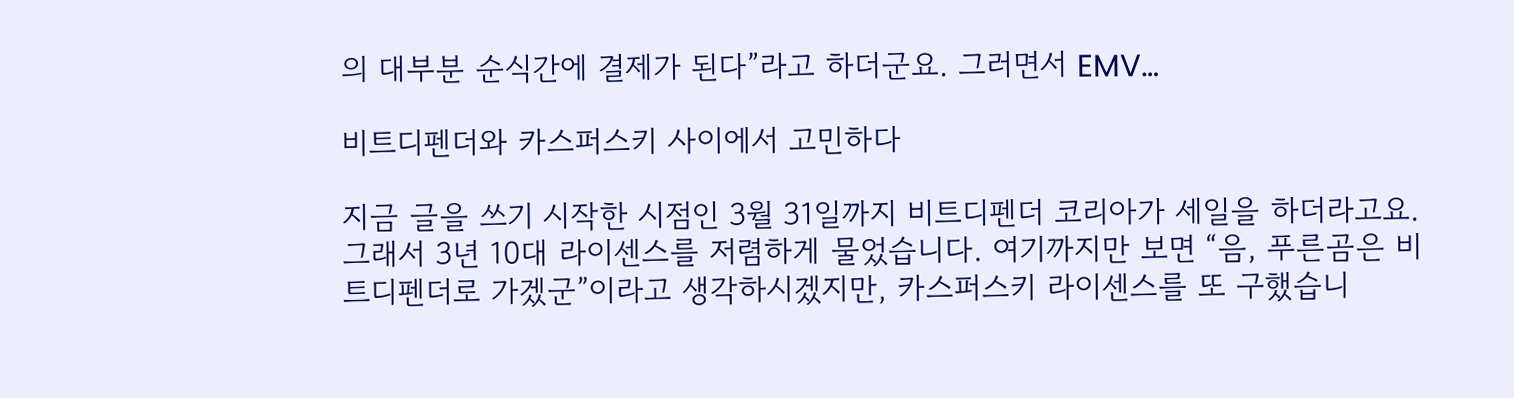의 대부분 순식간에 결제가 된다”라고 하더군요. 그러면서 EMV…

비트디펜더와 카스퍼스키 사이에서 고민하다

지금 글을 쓰기 시작한 시점인 3월 31일까지 비트디펜더 코리아가 세일을 하더라고요. 그래서 3년 10대 라이센스를 저렴하게 물었습니다. 여기까지만 보면 “음, 푸른곰은 비트디펜더로 가겠군”이라고 생각하시겠지만, 카스퍼스키 라이센스를 또 구했습니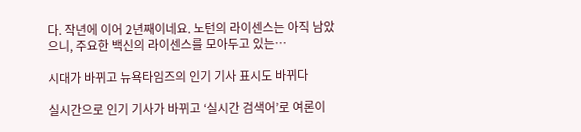다. 작년에 이어 2년째이네요. 노턴의 라이센스는 아직 남았으니, 주요한 백신의 라이센스를 모아두고 있는…

시대가 바뀌고 뉴욕타임즈의 인기 기사 표시도 바뀌다

실시간으로 인기 기사가 바뀌고 ‘실시간 검색어’로 여론이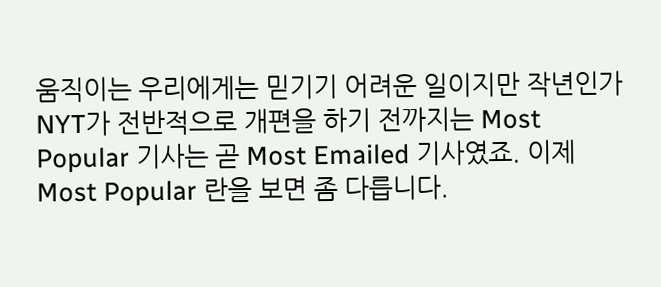움직이는 우리에게는 믿기기 어려운 일이지만 작년인가 NYT가 전반적으로 개편을 하기 전까지는 Most Popular 기사는 곧 Most Emailed 기사였죠. 이제 Most Popular 란을 보면 좀 다릅니다.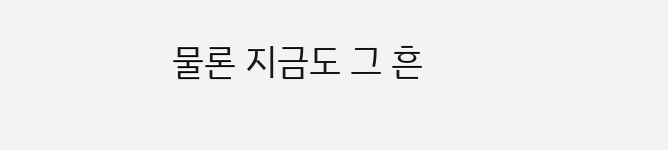물론 지금도 그 흔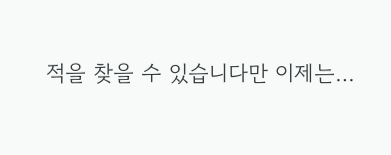적을 찾을 수 있습니다만 이제는…